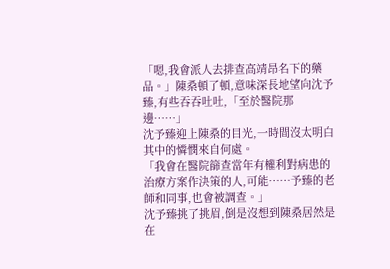「嗯,我會派人去排查高靖昂名下的藥品。」陳桑頓了頓,意味深長地望向沈予臻,有些吞吞吐吐,「至於醫院那邊……」
沈予臻迎上陳桑的目光,一時間沒太明白其中的憐憫來自何處。
「我會在醫院篩查當年有權利對病患的治療方案作決策的人,可能……予臻的老師和同事,也會被調查。」
沈予臻挑了挑眉,倒是沒想到陳桑居然是在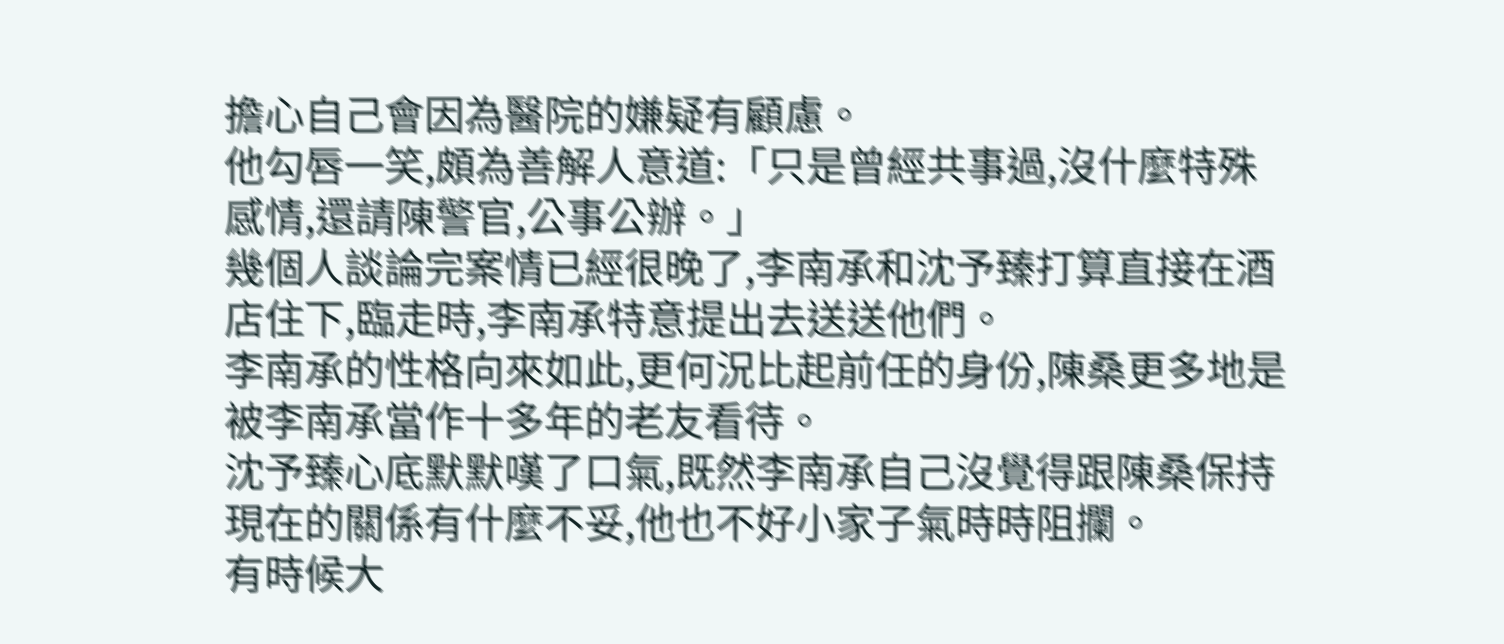擔心自己會因為醫院的嫌疑有顧慮。
他勾唇一笑,頗為善解人意道:「只是曾經共事過,沒什麼特殊感情,還請陳警官,公事公辦。」
幾個人談論完案情已經很晚了,李南承和沈予臻打算直接在酒店住下,臨走時,李南承特意提出去送送他們。
李南承的性格向來如此,更何況比起前任的身份,陳桑更多地是被李南承當作十多年的老友看待。
沈予臻心底默默嘆了口氣,既然李南承自己沒覺得跟陳桑保持現在的關係有什麼不妥,他也不好小家子氣時時阻攔。
有時候大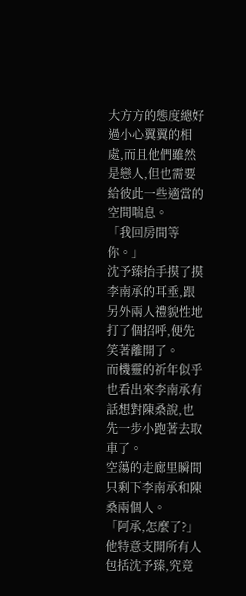大方方的態度總好過小心翼翼的相處,而且他們雖然是戀人,但也需要給彼此一些適當的空間喘息。
「我回房間等你。」
沈予臻抬手摸了摸李南承的耳垂,跟另外兩人禮貌性地打了個招呼,便先笑著離開了。
而機靈的祈年似乎也看出來李南承有話想對陳桑說,也先一步小跑著去取車了。
空蕩的走廊里瞬間只剩下李南承和陳桑兩個人。
「阿承,怎麼了?」
他特意支開所有人包括沈予臻,究竟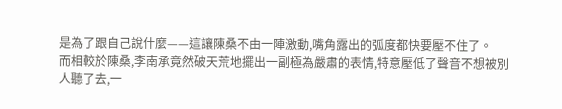是為了跟自己說什麼——這讓陳桑不由一陣激動,嘴角露出的弧度都快要壓不住了。
而相較於陳桑,李南承竟然破天荒地擺出一副極為嚴肅的表情,特意壓低了聲音不想被別人聽了去,一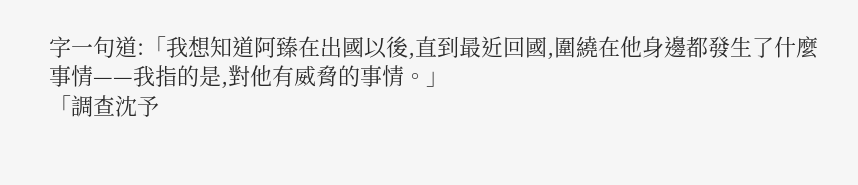字一句道:「我想知道阿臻在出國以後,直到最近回國,圍繞在他身邊都發生了什麼事情——我指的是,對他有威脅的事情。」
「調查沈予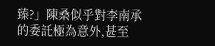臻?」陳桑似乎對李南承的委託極為意外,甚至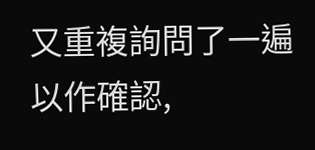又重複詢問了一遍以作確認,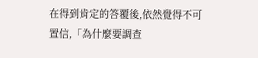在得到肯定的答覆後,依然覺得不可置信,「為什麼要調查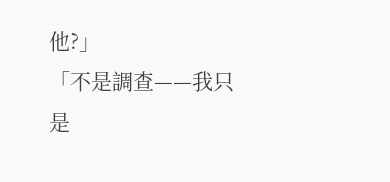他?」
「不是調查——我只是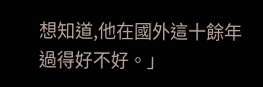想知道,他在國外這十餘年過得好不好。」